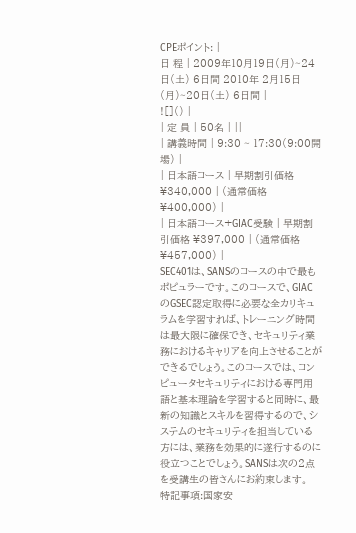CPEポイント: |
日 程 | 2009年10月19日(月)~24日(土) 6日間 2010年 2月15日(月)~20日(土) 6日間 |
![]() |
| 定 員 | 50名 | ||
| 講義時間 | 9:30 ~ 17:30(9:00開場) |
| 日本語コース | 早期割引価格 ¥340,000 | (通常価格 ¥400,000) |
| 日本語コース+GIAC受験 | 早期割引価格 ¥397,000 | (通常価格 ¥457,000) |
SEC401は、SANSのコースの中で最もポピュラーです。このコースで、GIACのGSEC認定取得に必要な全カリキュラムを学習すれば、トレーニング時間は最大限に確保でき、セキュリティ業務におけるキャリアを向上させることができるでしょう。このコースでは、コンピュータセキュリティにおける専門用語と基本理論を学習すると同時に、最新の知識とスキルを習得するので、システムのセキュリティを担当している方には、業務を効果的に遂行するのに役立つことでしょう。SANSは次の2点を受講生の皆さんにお約束します。
特記事項:国家安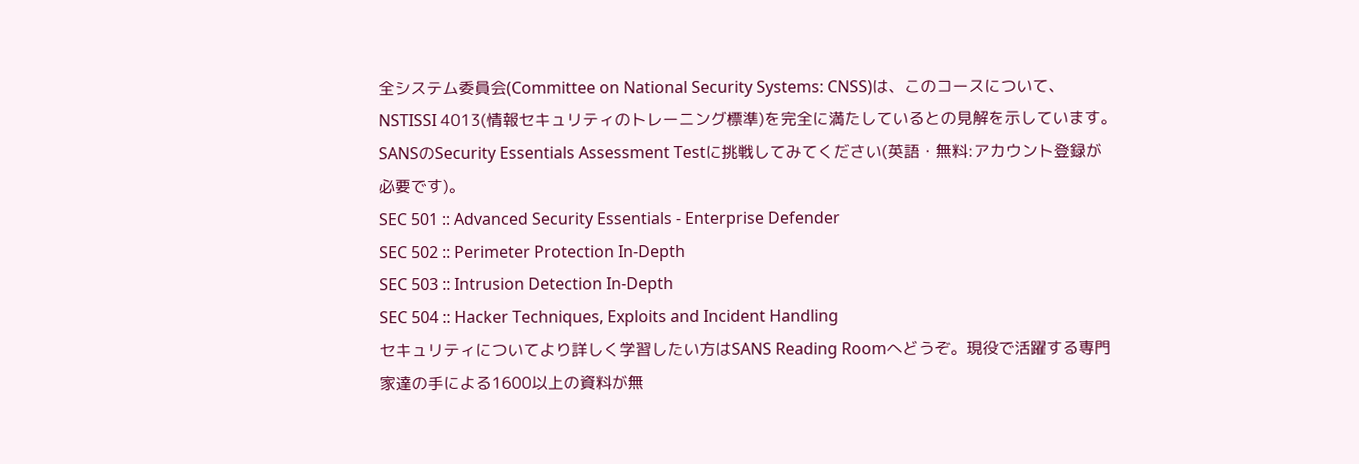全システム委員会(Committee on National Security Systems: CNSS)は、このコースについて、NSTISSI 4013(情報セキュリティのトレーニング標準)を完全に満たしているとの見解を示しています。
SANSのSecurity Essentials Assessment Testに挑戦してみてください(英語・無料:アカウント登録が必要です)。
SEC 501 :: Advanced Security Essentials - Enterprise Defender
SEC 502 :: Perimeter Protection In-Depth
SEC 503 :: Intrusion Detection In-Depth
SEC 504 :: Hacker Techniques, Exploits and Incident Handling
セキュリティについてより詳しく学習したい方はSANS Reading Roomへどうぞ。現役で活躍する専門家達の手による1600以上の資料が無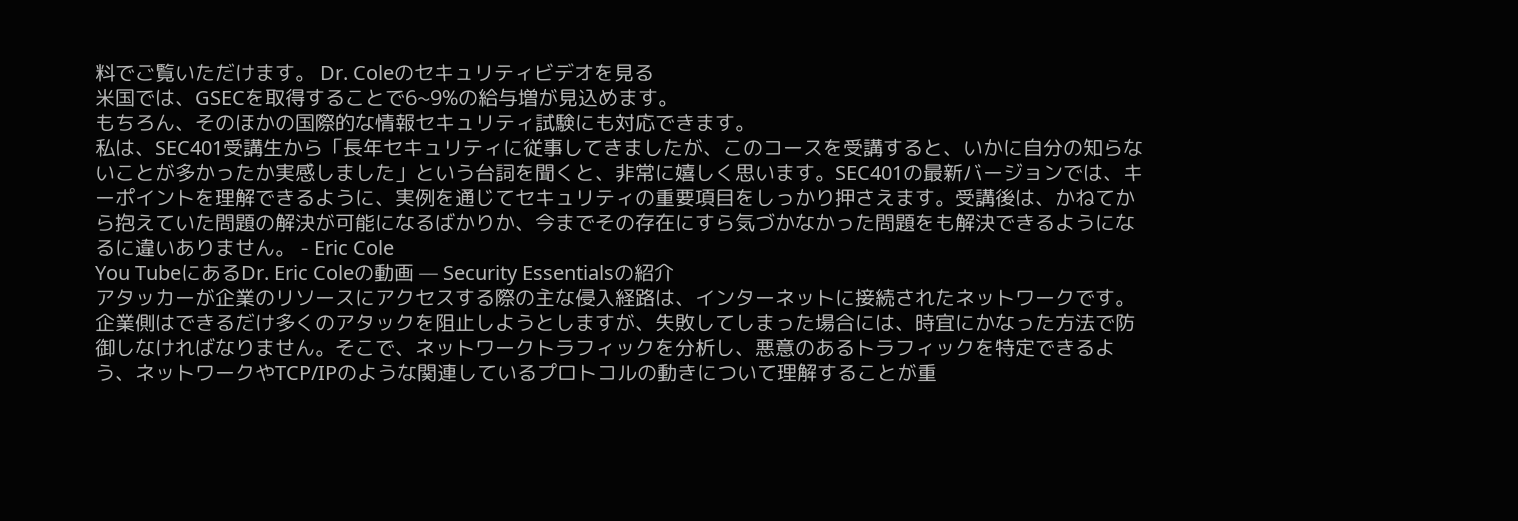料でご覧いただけます。 Dr. Coleのセキュリティビデオを見る
米国では、GSECを取得することで6~9%の給与増が見込めます。
もちろん、そのほかの国際的な情報セキュリティ試験にも対応できます。
私は、SEC401受講生から「長年セキュリティに従事してきましたが、このコースを受講すると、いかに自分の知らないことが多かったか実感しました」という台詞を聞くと、非常に嬉しく思います。SEC401の最新バージョンでは、キーポイントを理解できるように、実例を通じてセキュリティの重要項目をしっかり押さえます。受講後は、かねてから抱えていた問題の解決が可能になるばかりか、今までその存在にすら気づかなかった問題をも解決できるようになるに違いありません。 - Eric Cole
You TubeにあるDr. Eric Coleの動画 — Security Essentialsの紹介
アタッカーが企業のリソースにアクセスする際の主な侵入経路は、インターネットに接続されたネットワークです。企業側はできるだけ多くのアタックを阻止しようとしますが、失敗してしまった場合には、時宜にかなった方法で防御しなければなりません。そこで、ネットワークトラフィックを分析し、悪意のあるトラフィックを特定できるよう、ネットワークやTCP/IPのような関連しているプロトコルの動きについて理解することが重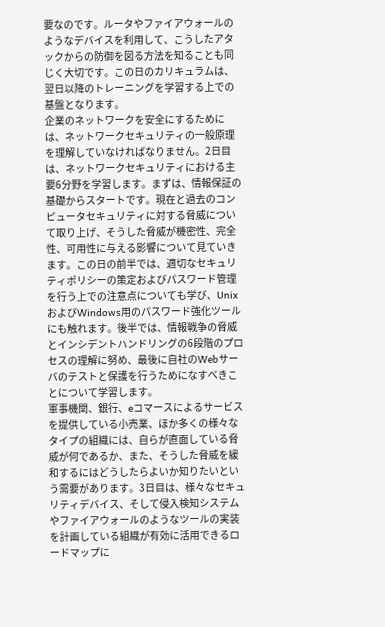要なのです。ルータやファイアウォールのようなデバイスを利用して、こうしたアタックからの防御を図る方法を知ることも同じく大切です。この日のカリキュラムは、翌日以降のトレーニングを学習する上での基盤となります。
企業のネットワークを安全にするためには、ネットワークセキュリティの一般原理を理解していなければなりません。2日目は、ネットワークセキュリティにおける主要6分野を学習します。まずは、情報保証の基礎からスタートです。現在と過去のコンピュータセキュリティに対する脅威について取り上げ、そうした脅威が機密性、完全性、可用性に与える影響について見ていきます。この日の前半では、適切なセキュリティポリシーの策定およびパスワード管理を行う上での注意点についても学び、UnixおよびWindows用のパスワード強化ツールにも触れます。後半では、情報戦争の脅威とインシデントハンドリングの6段階のプロセスの理解に努め、最後に自社のWebサーバのテストと保護を行うためになすべきことについて学習します。
軍事機関、銀行、eコマースによるサービスを提供している小売業、ほか多くの様々なタイプの組織には、自らが直面している脅威が何であるか、また、そうした脅威を緩和するにはどうしたらよいか知りたいという需要があります。3日目は、様々なセキュリティデバイス、そして侵入検知システムやファイアウォールのようなツールの実装を計画している組織が有効に活用できるロードマップに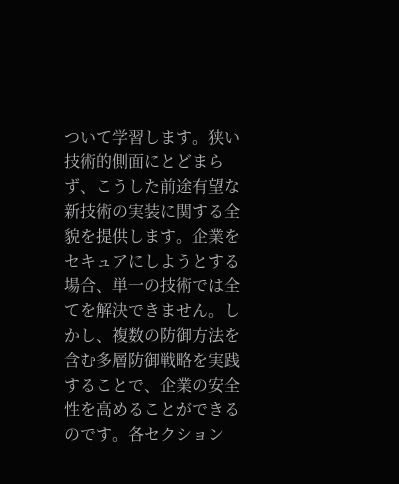ついて学習します。狭い技術的側面にとどまらず、こうした前途有望な新技術の実装に関する全貌を提供します。企業をセキュアにしようとする場合、単一の技術では全てを解決できません。しかし、複数の防御方法を含む多層防御戦略を実践することで、企業の安全性を高めることができるのです。各セクション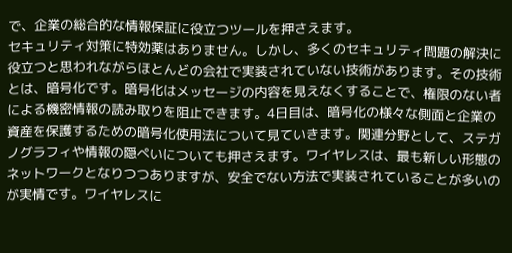で、企業の総合的な情報保証に役立つツールを押さえます。
セキュリティ対策に特効薬はありません。しかし、多くのセキュリティ問題の解決に役立つと思われながらほとんどの会社で実装されていない技術があります。その技術とは、暗号化です。暗号化はメッセージの内容を見えなくすることで、権限のない者による機密情報の読み取りを阻止できます。4日目は、暗号化の様々な側面と企業の資産を保護するための暗号化使用法について見ていきます。関連分野として、ステガノグラフィや情報の隠ぺいについても押さえます。ワイヤレスは、最も新しい形態のネットワークとなりつつありますが、安全でない方法で実装されていることが多いのが実情です。ワイヤレスに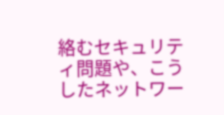絡むセキュリティ問題や、こうしたネットワー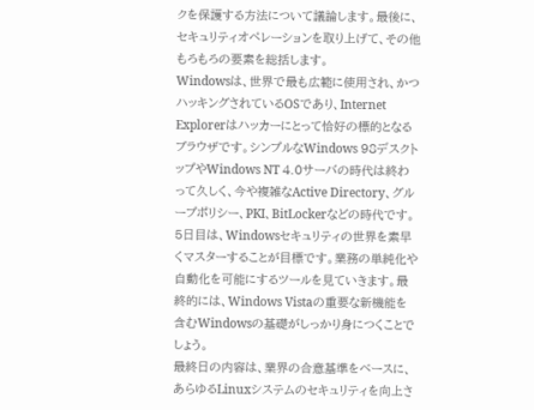クを保護する方法について議論します。最後に、セキュリティオペレーションを取り上げて、その他もろもろの要素を総括します。
Windowsは、世界で最も広範に使用され、かつハッキングされているOSであり、Internet Explorerはハッカーにとって恰好の標的となるブラウザです。シンプルなWindows 98デスクトップやWindows NT 4.0サーバの時代は終わって久しく、今や複雑なActive Directory、グループポリシー、PKI、BitLockerなどの時代です。5日目は、Windowsセキュリティの世界を素早くマスターすることが目標です。業務の単純化や自動化を可能にするツールを見ていきます。最終的には、Windows Vistaの重要な新機能を含むWindowsの基礎がしっかり身につくことでしょう。
最終日の内容は、業界の合意基準をベースに、あらゆるLinuxシステムのセキュリティを向上さ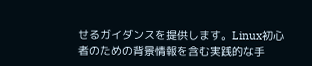せるガイダンスを提供します。Linux初心者のための背景情報を含む実践的な手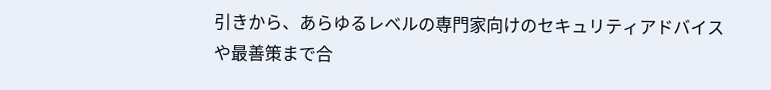引きから、あらゆるレベルの専門家向けのセキュリティアドバイスや最善策まで合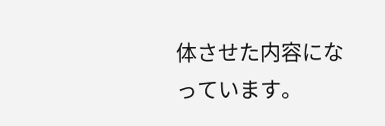体させた内容になっています。